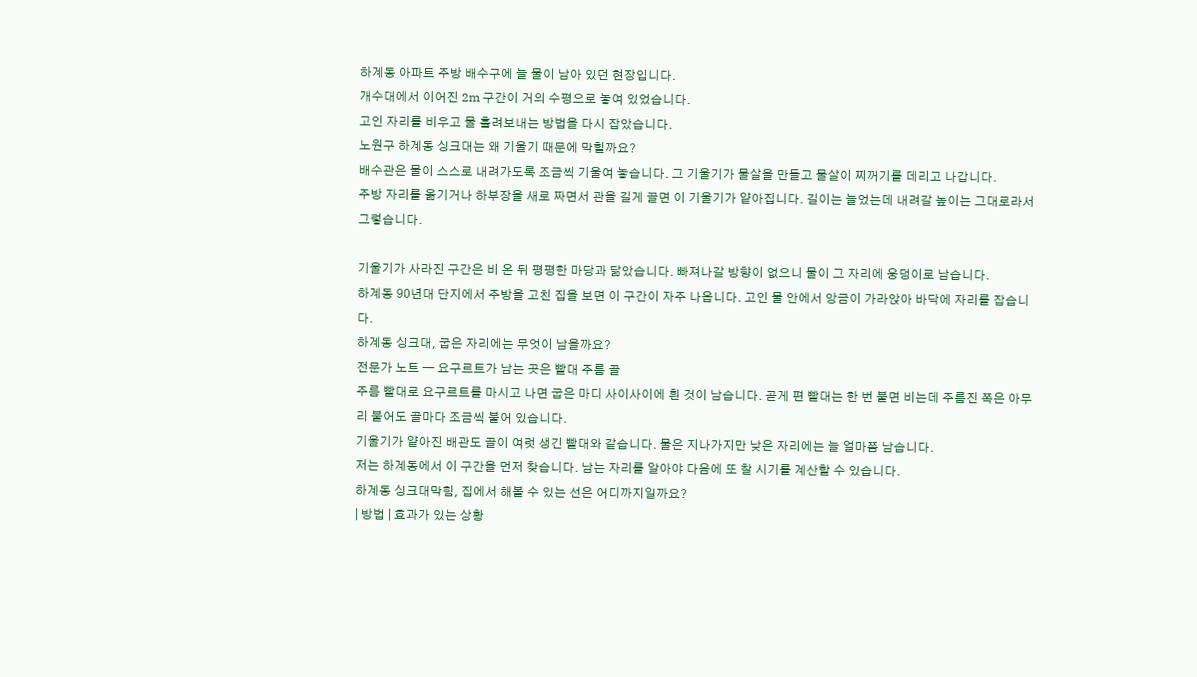하계동 아파트 주방 배수구에 늘 물이 남아 있던 현장입니다.
개수대에서 이어진 2m 구간이 거의 수평으로 놓여 있었습니다.
고인 자리를 비우고 물 흘려보내는 방법을 다시 잡았습니다.
노원구 하계동 싱크대는 왜 기울기 때문에 막힐까요?
배수관은 물이 스스로 내려가도록 조금씩 기울여 놓습니다. 그 기울기가 물살을 만들고 물살이 찌꺼기를 데리고 나갑니다.
주방 자리를 옮기거나 하부장을 새로 짜면서 관을 길게 끌면 이 기울기가 얕아집니다. 길이는 늘었는데 내려갈 높이는 그대로라서 그렇습니다.

기울기가 사라진 구간은 비 온 뒤 평평한 마당과 닮았습니다. 빠져나갈 방향이 없으니 물이 그 자리에 웅덩이로 남습니다.
하계동 90년대 단지에서 주방을 고친 집을 보면 이 구간이 자주 나옵니다. 고인 물 안에서 앙금이 가라앉아 바닥에 자리를 잡습니다.
하계동 싱크대, 굽은 자리에는 무엇이 남을까요?
전문가 노트 — 요구르트가 남는 곳은 빨대 주름 골
주름 빨대로 요구르트를 마시고 나면 굽은 마디 사이사이에 흰 것이 남습니다. 곧게 편 빨대는 한 번 불면 비는데 주름진 쪽은 아무리 불어도 골마다 조금씩 붙어 있습니다.
기울기가 얕아진 배관도 골이 여럿 생긴 빨대와 같습니다. 물은 지나가지만 낮은 자리에는 늘 얼마쯤 남습니다.
저는 하계동에서 이 구간을 먼저 찾습니다. 남는 자리를 알아야 다음에 또 찰 시기를 계산할 수 있습니다.
하계동 싱크대막힘, 집에서 해볼 수 있는 선은 어디까지일까요?
| 방법 | 효과가 있는 상황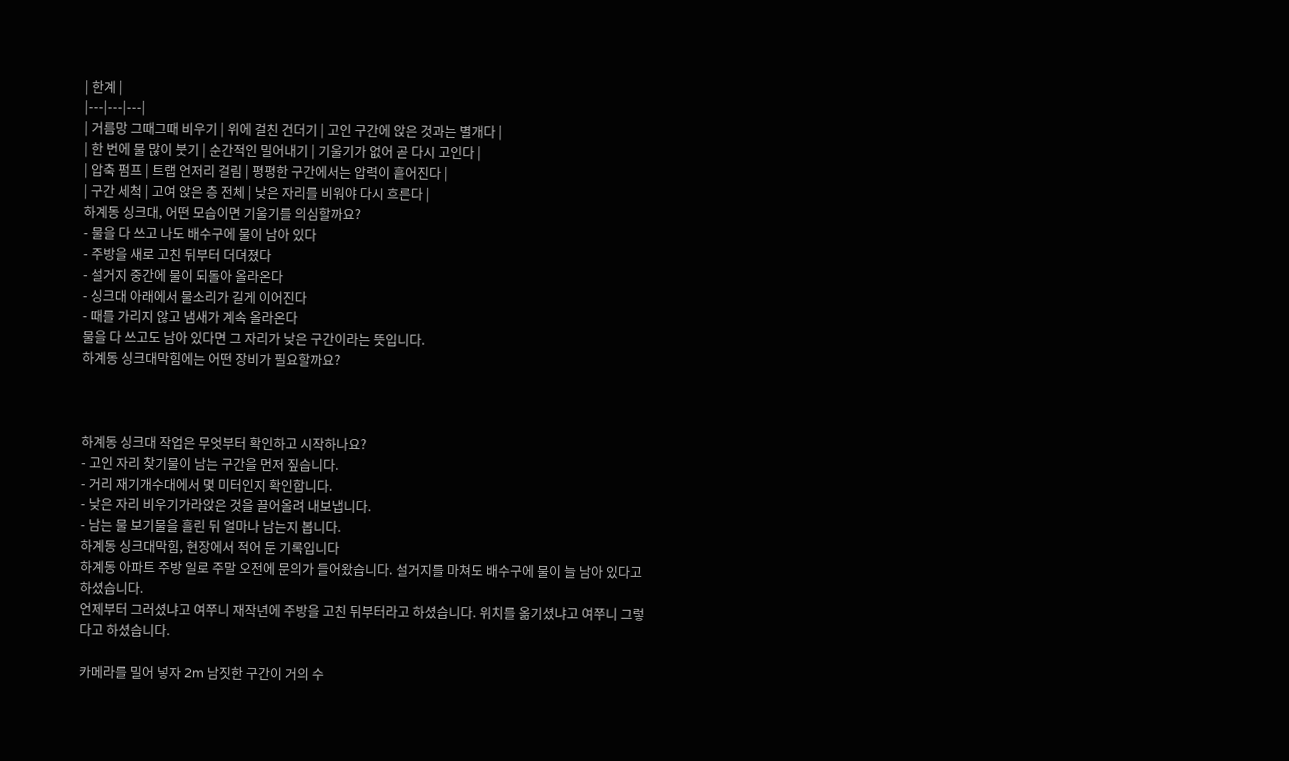| 한계 |
|---|---|---|
| 거름망 그때그때 비우기 | 위에 걸친 건더기 | 고인 구간에 앉은 것과는 별개다 |
| 한 번에 물 많이 붓기 | 순간적인 밀어내기 | 기울기가 없어 곧 다시 고인다 |
| 압축 펌프 | 트랩 언저리 걸림 | 평평한 구간에서는 압력이 흩어진다 |
| 구간 세척 | 고여 앉은 층 전체 | 낮은 자리를 비워야 다시 흐른다 |
하계동 싱크대, 어떤 모습이면 기울기를 의심할까요?
- 물을 다 쓰고 나도 배수구에 물이 남아 있다
- 주방을 새로 고친 뒤부터 더뎌졌다
- 설거지 중간에 물이 되돌아 올라온다
- 싱크대 아래에서 물소리가 길게 이어진다
- 때를 가리지 않고 냄새가 계속 올라온다
물을 다 쓰고도 남아 있다면 그 자리가 낮은 구간이라는 뜻입니다.
하계동 싱크대막힘에는 어떤 장비가 필요할까요?



하계동 싱크대 작업은 무엇부터 확인하고 시작하나요?
- 고인 자리 찾기물이 남는 구간을 먼저 짚습니다.
- 거리 재기개수대에서 몇 미터인지 확인합니다.
- 낮은 자리 비우기가라앉은 것을 끌어올려 내보냅니다.
- 남는 물 보기물을 흘린 뒤 얼마나 남는지 봅니다.
하계동 싱크대막힘, 현장에서 적어 둔 기록입니다
하계동 아파트 주방 일로 주말 오전에 문의가 들어왔습니다. 설거지를 마쳐도 배수구에 물이 늘 남아 있다고 하셨습니다.
언제부터 그러셨냐고 여쭈니 재작년에 주방을 고친 뒤부터라고 하셨습니다. 위치를 옮기셨냐고 여쭈니 그렇다고 하셨습니다.

카메라를 밀어 넣자 2m 남짓한 구간이 거의 수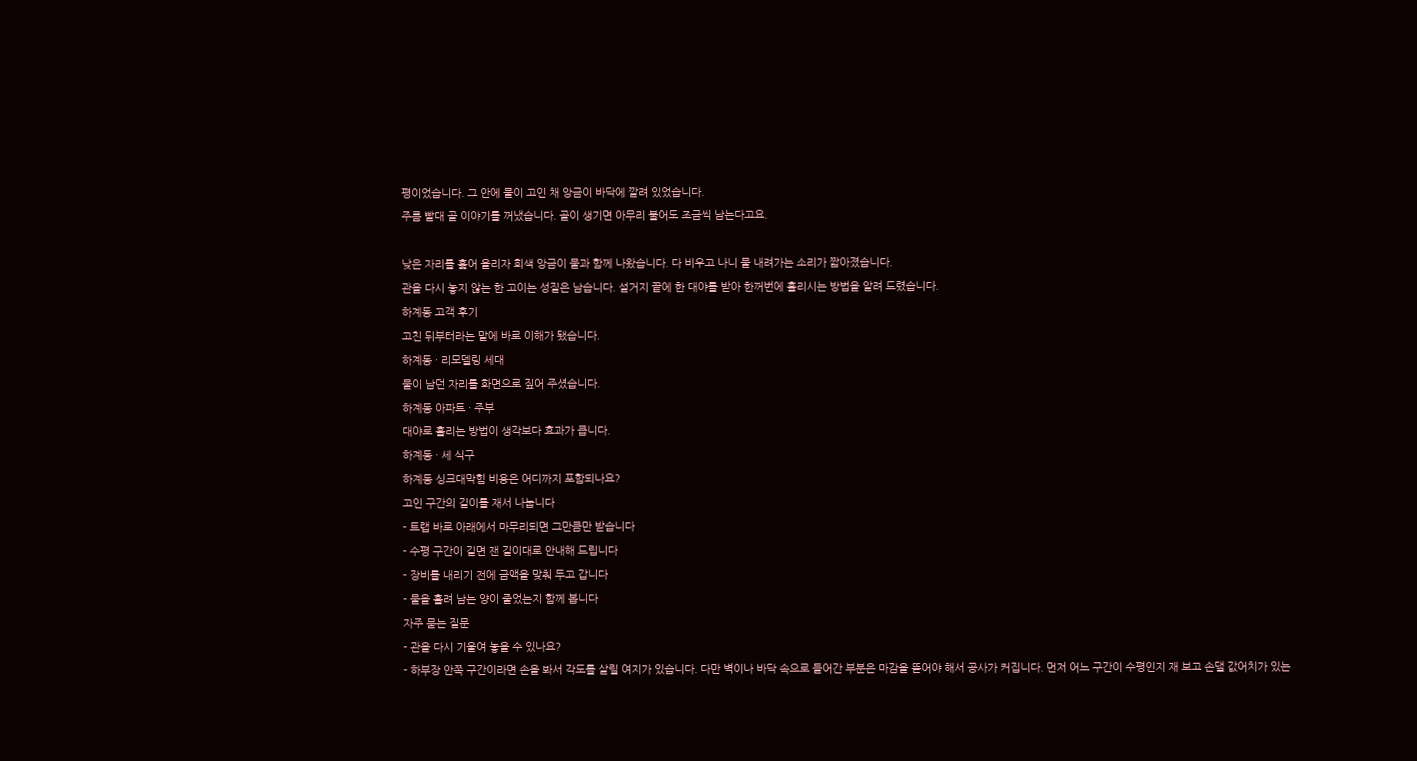평이었습니다. 그 안에 물이 고인 채 앙금이 바닥에 깔려 있었습니다.
주름 빨대 골 이야기를 꺼냈습니다. 골이 생기면 아무리 불어도 조금씩 남는다고요.

낮은 자리를 훑어 올리자 회색 앙금이 물과 함께 나왔습니다. 다 비우고 나니 물 내려가는 소리가 짧아졌습니다.
관을 다시 놓지 않는 한 고이는 성질은 남습니다. 설거지 끝에 한 대야를 받아 한꺼번에 흘리시는 방법을 알려 드렸습니다.
하계동 고객 후기
고친 뒤부터라는 말에 바로 이해가 됐습니다.
하계동 · 리모델링 세대
물이 남던 자리를 화면으로 짚어 주셨습니다.
하계동 아파트 · 주부
대야로 흘리는 방법이 생각보다 효과가 큽니다.
하계동 · 세 식구
하계동 싱크대막힘 비용은 어디까지 포함되나요?
고인 구간의 길이를 재서 나눕니다
- 트랩 바로 아래에서 마무리되면 그만큼만 받습니다
- 수평 구간이 길면 잰 길이대로 안내해 드립니다
- 장비를 내리기 전에 금액을 맞춰 두고 갑니다
- 물을 흘려 남는 양이 줄었는지 함께 봅니다
자주 묻는 질문
- 관을 다시 기울여 놓을 수 있나요?
- 하부장 안쪽 구간이라면 손을 봐서 각도를 살릴 여지가 있습니다. 다만 벽이나 바닥 속으로 들어간 부분은 마감을 뜯어야 해서 공사가 커집니다. 먼저 어느 구간이 수평인지 재 보고 손댈 값어치가 있는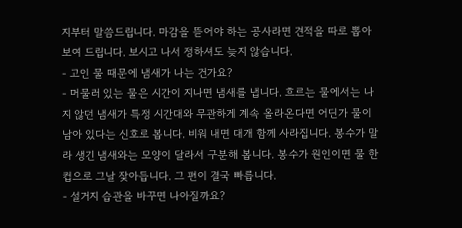지부터 말씀드립니다. 마감을 뜯어야 하는 공사라면 견적을 따로 뽑아 보여 드립니다. 보시고 나서 정하셔도 늦지 않습니다.
- 고인 물 때문에 냄새가 나는 건가요?
- 머물러 있는 물은 시간이 지나면 냄새를 냅니다. 흐르는 물에서는 나지 않던 냄새가 특정 시간대와 무관하게 계속 올라온다면 어딘가 물이 남아 있다는 신호로 봅니다. 비워 내면 대개 함께 사라집니다. 봉수가 말라 생긴 냄새와는 모양이 달라서 구분해 봅니다. 봉수가 원인이면 물 한 컵으로 그날 잦아듭니다. 그 편이 결국 빠릅니다.
- 설거지 습관을 바꾸면 나아질까요?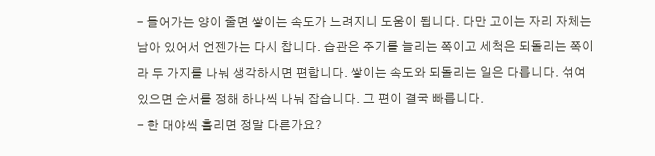- 들어가는 양이 줄면 쌓이는 속도가 느려지니 도움이 됩니다. 다만 고이는 자리 자체는 남아 있어서 언젠가는 다시 찹니다. 습관은 주기를 늘리는 쪽이고 세척은 되돌리는 쪽이라 두 가지를 나눠 생각하시면 편합니다. 쌓이는 속도와 되돌리는 일은 다릅니다. 섞여 있으면 순서를 정해 하나씩 나눠 잡습니다. 그 편이 결국 빠릅니다.
- 한 대야씩 흘리면 정말 다른가요?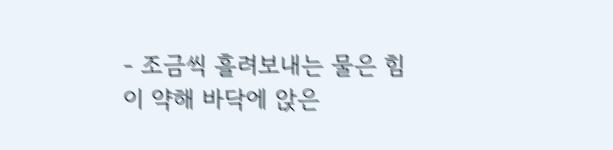- 조금씩 흘려보내는 물은 힘이 약해 바닥에 앉은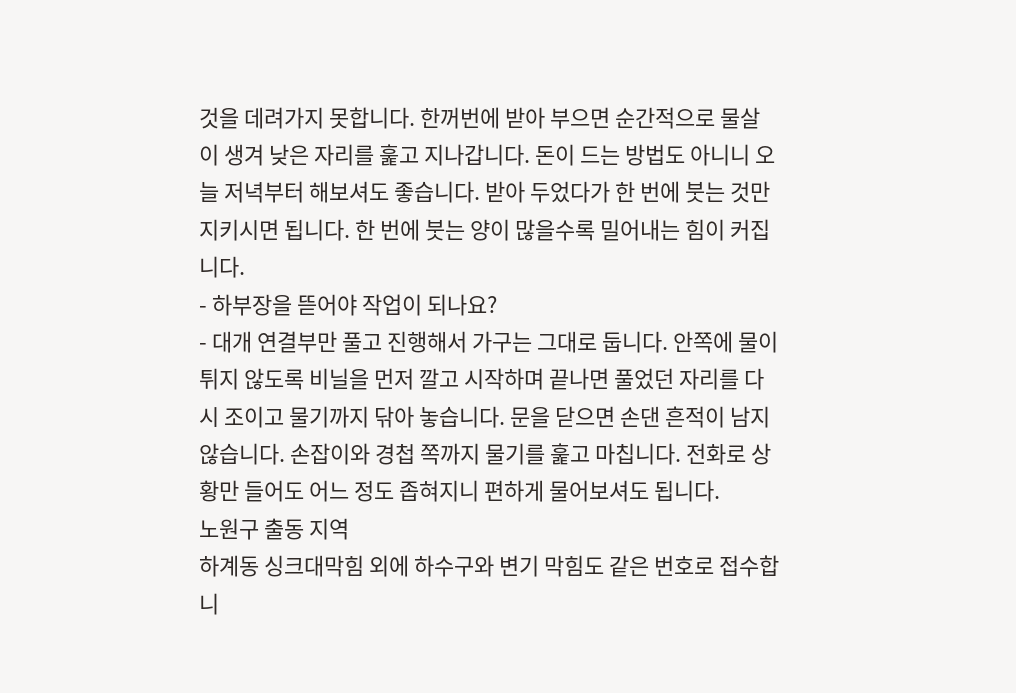것을 데려가지 못합니다. 한꺼번에 받아 부으면 순간적으로 물살이 생겨 낮은 자리를 훑고 지나갑니다. 돈이 드는 방법도 아니니 오늘 저녁부터 해보셔도 좋습니다. 받아 두었다가 한 번에 붓는 것만 지키시면 됩니다. 한 번에 붓는 양이 많을수록 밀어내는 힘이 커집니다.
- 하부장을 뜯어야 작업이 되나요?
- 대개 연결부만 풀고 진행해서 가구는 그대로 둡니다. 안쪽에 물이 튀지 않도록 비닐을 먼저 깔고 시작하며 끝나면 풀었던 자리를 다시 조이고 물기까지 닦아 놓습니다. 문을 닫으면 손댄 흔적이 남지 않습니다. 손잡이와 경첩 쪽까지 물기를 훑고 마칩니다. 전화로 상황만 들어도 어느 정도 좁혀지니 편하게 물어보셔도 됩니다.
노원구 출동 지역
하계동 싱크대막힘 외에 하수구와 변기 막힘도 같은 번호로 접수합니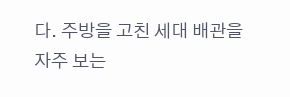다. 주방을 고친 세대 배관을 자주 보는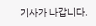기사가 나갑니다.